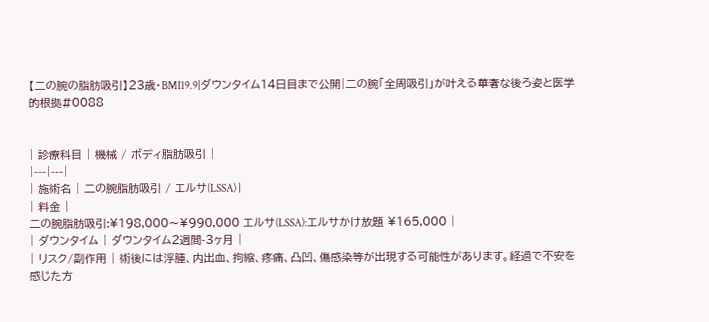【二の腕の脂肪吸引】23歳・BMI19.9|ダウンタイム14日目まで公開|二の腕「全周吸引」が叶える華奢な後ろ姿と医学的根拠#0088


| 診療科目 | 機械 / ボディ脂肪吸引 |
|---|---|
| 施術名 | 二の腕脂肪吸引 / エルサ(LSSA) |
| 料金 |
二の腕脂肪吸引:¥198,000〜¥990,000 エルサ(LSSA):エルサかけ放題 ¥165,000 |
| ダウンタイム | ダウンタイム2週間-3ヶ月 |
| リスク/副作用 | 術後には浮腫、内出血、拘縮、疼痛、凸凹、傷感染等が出現する可能性があります。経過で不安を感じた方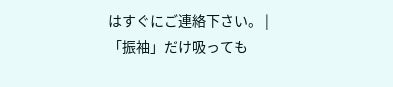はすぐにご連絡下さい。 |
「振袖」だけ吸っても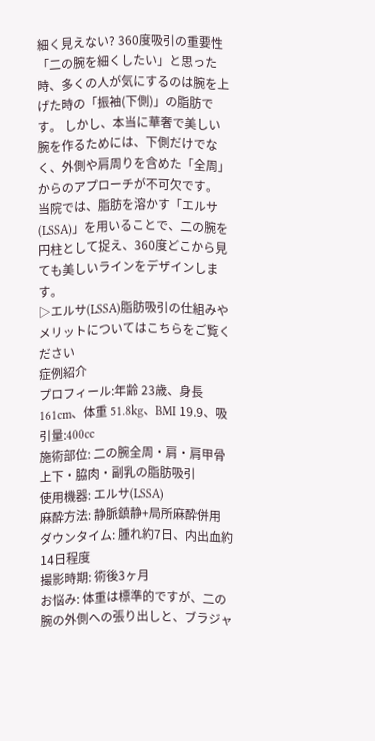細く見えない? 360度吸引の重要性
「二の腕を細くしたい」と思った時、多くの人が気にするのは腕を上げた時の「振袖(下側)」の脂肪です。 しかし、本当に華奢で美しい腕を作るためには、下側だけでなく、外側や肩周りを含めた「全周」からのアプローチが不可欠です。
当院では、脂肪を溶かす「エルサ(LSSA)」を用いることで、二の腕を円柱として捉え、360度どこから見ても美しいラインをデザインします。
▷エルサ(LSSA)脂肪吸引の仕組みやメリットについてはこちらをご覧ください
症例紹介
プロフィール:年齢 23歳、身長 161cm、体重 51.8kg、BMI 19.9、吸引量:400cc
施術部位: 二の腕全周・肩・肩甲骨上下・脇肉・副乳の脂肪吸引
使用機器: エルサ(LSSA)
麻酔方法: 静脈鎮静+局所麻酔併用
ダウンタイム: 腫れ約7日、内出血約14日程度
撮影時期: 術後3ヶ月
お悩み: 体重は標準的ですが、二の腕の外側への張り出しと、ブラジャ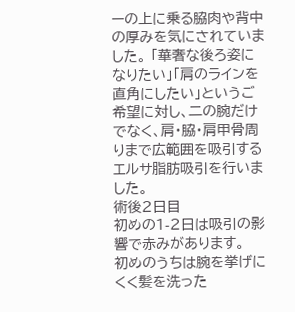ーの上に乗る脇肉や背中の厚みを気にされていました。 「華奢な後ろ姿になりたい」「肩のラインを直角にしたい」というご希望に対し、二の腕だけでなく、肩・脇・肩甲骨周りまで広範囲を吸引するエルサ脂肪吸引を行いました。
術後2日目
初めの1-2日は吸引の影響で赤みがあります。
初めのうちは腕を挙げにくく髪を洗った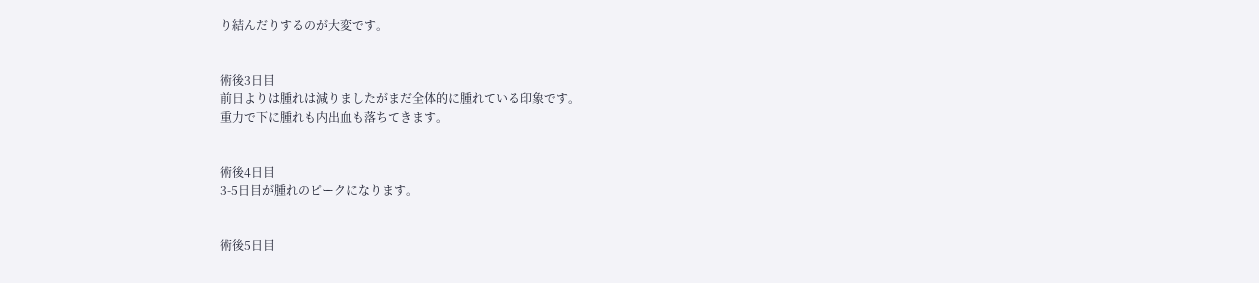り結んだりするのが大変です。


術後3日目
前日よりは腫れは減りましたがまだ全体的に腫れている印象です。
重力で下に腫れも内出血も落ちてきます。


術後4日目
3-5日目が腫れのピークになります。


術後5日目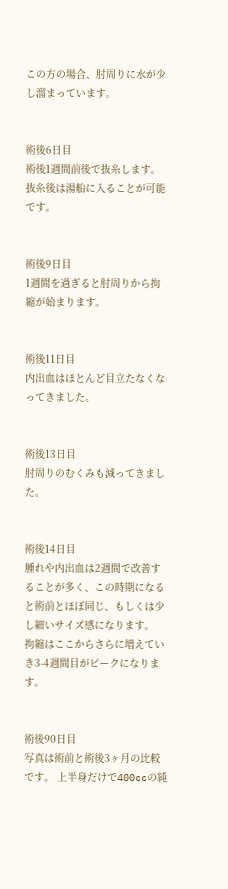この方の場合、肘周りに水が少し溜まっています。


術後6日目
術後1週間前後で抜糸します。
抜糸後は湯船に入ることが可能です。


術後9日目
1週間を過ぎると肘周りから拘縮が始まります。


術後11日目
内出血はほとんど目立たなくなってきました。


術後13日目
肘周りのむくみも減ってきました。


術後14日目
腫れや内出血は2週間で改善することが多く、この時期になると術前とほぼ同じ、もしくは少し細いサイズ感になります。
拘縮はここからさらに増えていき3-4週間目がピークになります。


術後90日目
写真は術前と術後3ヶ月の比較です。 上半身だけで400ccの純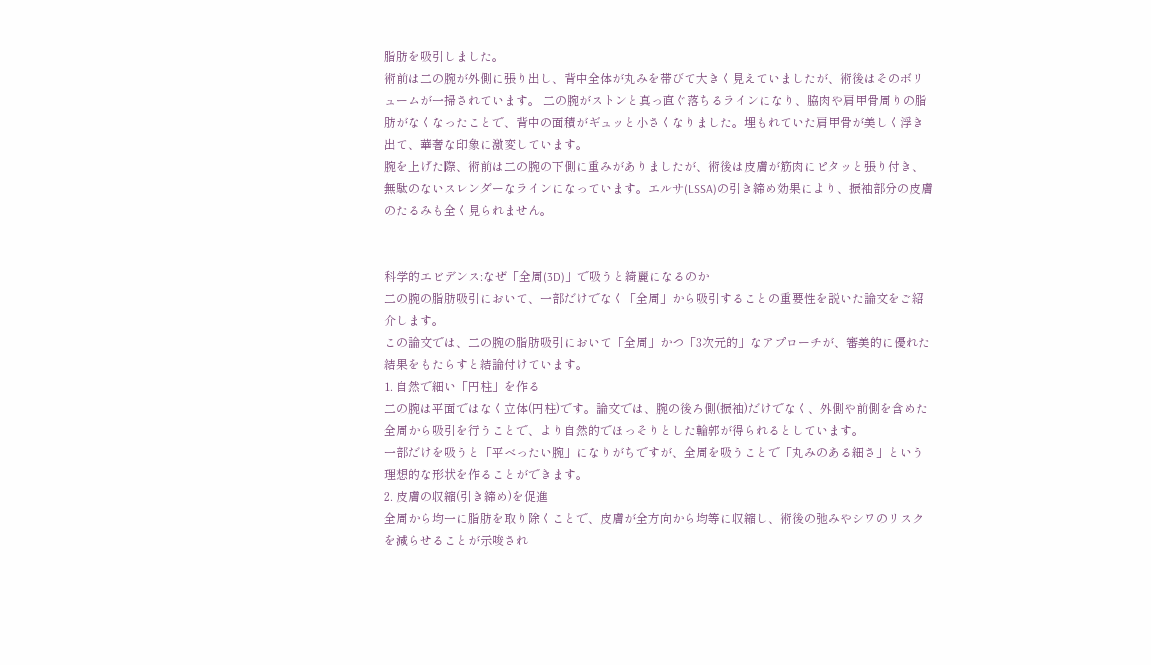脂肪を吸引しました。
術前は二の腕が外側に張り出し、背中全体が丸みを帯びて大きく見えていましたが、術後はそのボリュームが一掃されています。 二の腕がストンと真っ直ぐ落ちるラインになり、脇肉や肩甲骨周りの脂肪がなくなったことで、背中の面積がギュッと小さくなりました。埋もれていた肩甲骨が美しく浮き出て、華奢な印象に激変しています。
腕を上げた際、術前は二の腕の下側に重みがありましたが、術後は皮膚が筋肉にピタッと張り付き、無駄のないスレンダーなラインになっています。エルサ(LSSA)の引き締め効果により、振袖部分の皮膚のたるみも全く見られません。


科学的エビデンス:なぜ「全周(3D)」で吸うと綺麗になるのか
二の腕の脂肪吸引において、一部だけでなく「全周」から吸引することの重要性を説いた論文をご紹介します。
この論文では、二の腕の脂肪吸引において「全周」かつ「3次元的」なアプローチが、審美的に優れた結果をもたらすと結論付けています。
1. 自然で細い「円柱」を作る
二の腕は平面ではなく立体(円柱)です。論文では、腕の後ろ側(振袖)だけでなく、外側や前側を含めた全周から吸引を行うことで、より自然的でほっそりとした輪郭が得られるとしています。
一部だけを吸うと「平べったい腕」になりがちですが、全周を吸うことで「丸みのある細さ」という理想的な形状を作ることができます。
2. 皮膚の収縮(引き締め)を促進
全周から均一に脂肪を取り除くことで、皮膚が全方向から均等に収縮し、術後の弛みやシワのリスクを減らせることが示唆され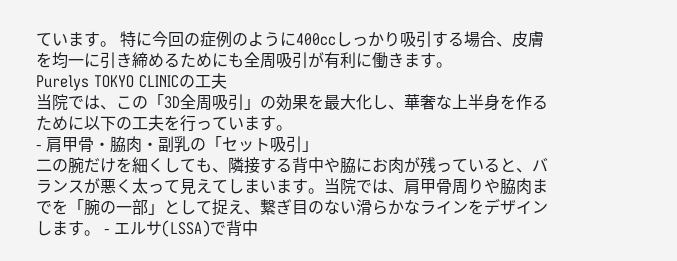ています。 特に今回の症例のように400ccしっかり吸引する場合、皮膚を均一に引き締めるためにも全周吸引が有利に働きます。
Purelys TOKYO CLINICの工夫
当院では、この「3D全周吸引」の効果を最大化し、華奢な上半身を作るために以下の工夫を行っています。
- 肩甲骨・脇肉・副乳の「セット吸引」
二の腕だけを細くしても、隣接する背中や脇にお肉が残っていると、バランスが悪く太って見えてしまいます。当院では、肩甲骨周りや脇肉までを「腕の一部」として捉え、繋ぎ目のない滑らかなラインをデザインします。 - エルサ(LSSA)で背中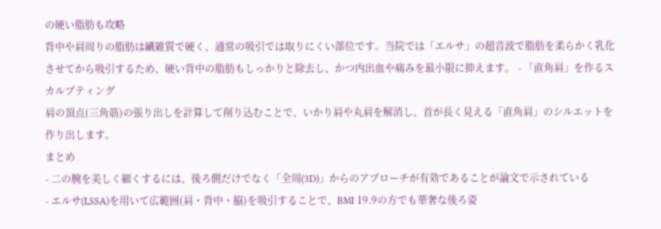の硬い脂肪も攻略
背中や肩周りの脂肪は繊維質で硬く、通常の吸引では取りにくい部位です。当院では「エルサ」の超音波で脂肪を柔らかく乳化させてから吸引するため、硬い背中の脂肪もしっかりと除去し、かつ内出血や痛みを最小限に抑えます。 - 「直角肩」を作るスカルプティング
肩の頂点(三角筋)の張り出しを計算して削り込むことで、いかり肩や丸肩を解消し、首が長く見える「直角肩」のシルエットを作り出します。
まとめ
- 二の腕を美しく細くするには、後ろ側だけでなく「全周(3D)」からのアプローチが有効であることが論文で示されている
- エルサ(LSSA)を用いて広範囲(肩・背中・脇)を吸引することで、BMI 19.9の方でも華奢な後ろ姿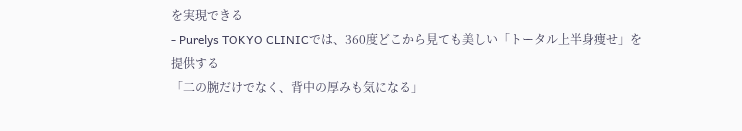を実現できる
- Purelys TOKYO CLINICでは、360度どこから見ても美しい「トータル上半身痩せ」を提供する
「二の腕だけでなく、背中の厚みも気になる」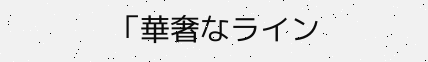「華奢なライン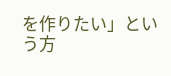を作りたい」という方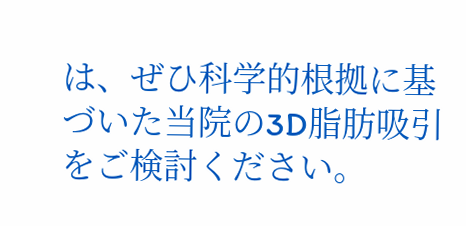は、ぜひ科学的根拠に基づいた当院の3D脂肪吸引をご検討ください。